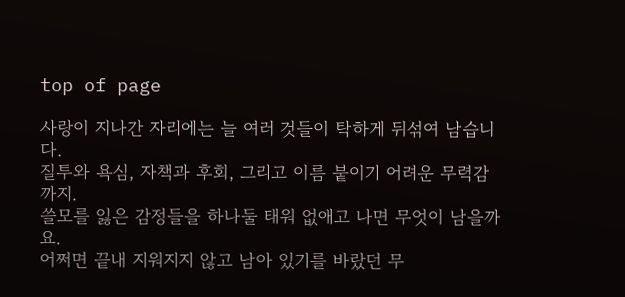top of page

사랑이 지나간 자리에는 늘 여러 것들이 탁하게 뒤섞여 남습니다.
질투와 욕심, 자책과 후회, 그리고 이름 붙이기 어려운 무력감까지.
쓸모를 잃은 감정들을 하나둘 태워 없애고 나면 무엇이 남을까요.
어쩌면 끝내 지워지지 않고 남아 있기를 바랐던 무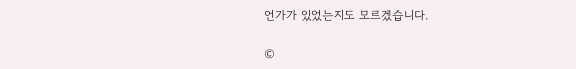언가가 있었는지도 모르겠습니다.

©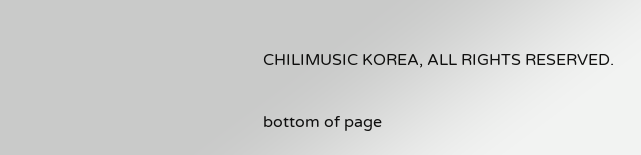CHILIMUSIC KOREA, ALL RIGHTS RESERVED.


bottom of page